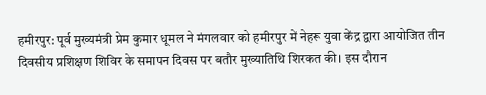हमीरपुर: पूर्व मुख्यमंत्री प्रेम कुमार धूमल ने मंगलवार को हमीरपुर में नेहरू युवा केंद्र द्वारा आयोजित तीन दिवसीय प्रशिक्षण शिविर के समापन दिवस पर बतौर मुख्यातिथि शिरकत की। इस दौरान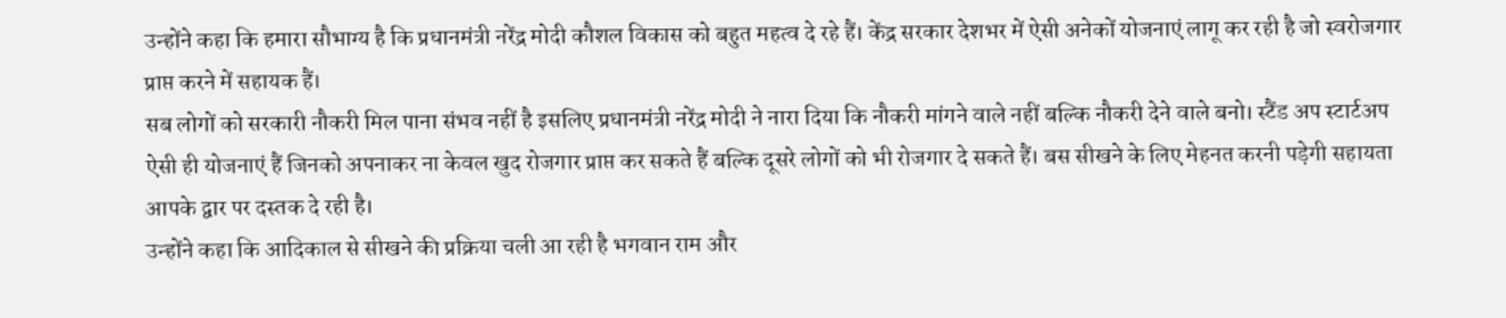उन्होंने कहा कि हमारा सौभाग्य है कि प्रधानमंत्री नरेंद्र मोदी कौशल विकास को बहुत महत्व दे रहे हैं। केंद्र सरकार देशभर में ऐसी अनेकों योजनाएं लागू कर रही है जो स्वरोजगार प्राप्त करने में सहायक हैं।
सब लोगों को सरकारी नौकरी मिल पाना संभव नहीं है इसलिए प्रधानमंत्री नरेंद्र मोदी ने नारा दिया कि नौकरी मांगने वाले नहीं बल्कि नौकरी देने वाले बनो। स्टैंड अप स्टार्टअप ऐसी ही योजनाएं हैं जिनको अपनाकर ना केवल खुद रोजगार प्राप्त कर सकते हैं बल्कि दूसरे लोगों को भी रोजगार दे सकते हैं। बस सीखने के लिए मेहनत करनी पड़ेगी सहायता आपके द्वार पर दस्तक दे रही है।
उन्होंने कहा कि आदिकाल से सीखने की प्रक्रिया चली आ रही है भगवान राम और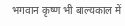भगवान कृष्ण भी बाल्यकाल में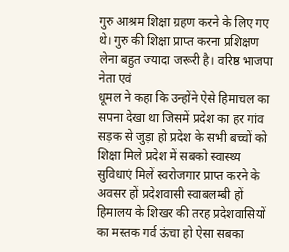गुरु आश्रम शिक्षा ग्रहण करने के लिए गए थे। गुरु की शिक्षा प्राप्त करना प्रशिक्षण लेना बहुत ज्यादा जरूरी है। वरिष्ठ भाजपा नेता एवं
धूमल ने कहा कि उन्होंने ऐसे हिमाचल का सपना देखा था जिसमें प्रदेश का हर गांव सड़क से जुड़ा हो प्रदेश के सभी बच्चों को शिक्षा मिले प्रदेश में सबको स्वास्थ्य सुविधाएं मिलें स्वरोजगार प्राप्त करने के अवसर हों प्रदेशवासी स्वाबलम्बी हों हिमालय के शिखर की तरह प्रदेशवासियों का मस्तक गर्व ऊंचा हो ऐसा सबका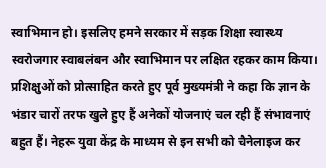स्वाभिमान हो। इसलिए हमने सरकार में सड़क शिक्षा स्वास्थ्य स्वरोजगार स्वाबलंबन और स्वाभिमान पर लक्षित रहकर काम किया।
प्रशिक्षुओं को प्रोत्साहित करते हुए पूर्व मुख्यमंत्री ने कहा कि ज्ञान के भंडार चारों तरफ खुले हुए हैं अनेकों योजनाएं चल रही हैं संभावनाएं बहुत हैं। नेहरू युवा केंद्र के माध्यम से इन सभी को चैनेलाइज कर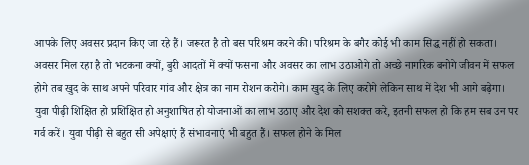आपके लिए अवसर प्रदान किए जा रहे हैं। जरूरत है तो बस परिश्रम करने की। परिश्रम के बगैर कोई भी काम सिद्ध नहीं हो सकता।
अवसर मिल रहा है तो भटकना क्यों, बुरी आदतों में क्यों फसना और अवसर का लाभ उठाओगे तो अच्छे नागरिक बनोगे जीवन में सफल होगे तब खुद के साथ अपने परिवार गांव और क्षेत्र का नाम रोशन करोगे। काम खुद के लिए करोगे लेकिन साथ में देश भी आगे बढ़ेगा।
युवा पीढ़ी शिक्षित हो प्रशिक्षित हो अनुशाषित हो योजनाओं का लाभ उठाए और देश को सशक्त करे, इतनी सफल हो कि हम सब उन पर गर्व करें। युवा पीढ़ी से बहुत सी अपेक्षाएं हैं संभावनाएं भी बहुत हैं। सफल होने के मिल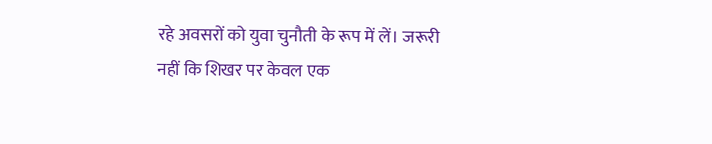रहे अवसरों को युवा चुनौती के रूप में लें। जरूरी नहीं कि शिखर पर केवल एक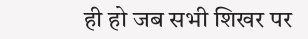ही हो जब सभी शिखर पर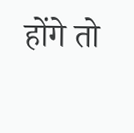होंगे तो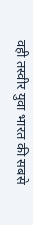वही तस्वीर युवा भारत की सबसे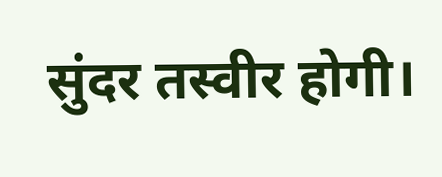सुंदर तस्वीर होगी।